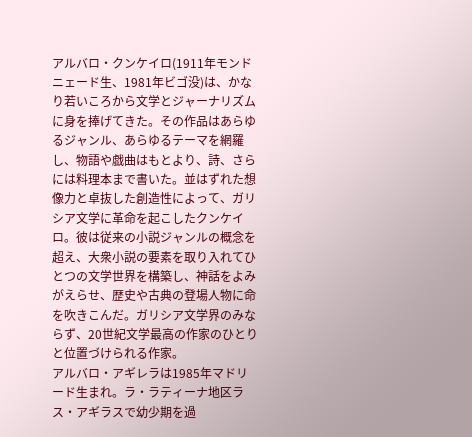アルバロ・クンケイロ(1911年モンドニェード生、1981年ビゴ没)は、かなり若いころから文学とジャーナリズムに身を捧げてきた。その作品はあらゆるジャンル、あらゆるテーマを網羅し、物語や戯曲はもとより、詩、さらには料理本まで書いた。並はずれた想像力と卓抜した創造性によって、ガリシア文学に革命を起こしたクンケイロ。彼は従来の小説ジャンルの概念を超え、大衆小説の要素を取り入れてひとつの文学世界を構築し、神話をよみがえらせ、歴史や古典の登場人物に命を吹きこんだ。ガリシア文学界のみならず、20世紀文学最高の作家のひとりと位置づけられる作家。
アルバロ・アギレラは1985年マドリード生まれ。ラ・ラティーナ地区ラス・アギラスで幼少期を過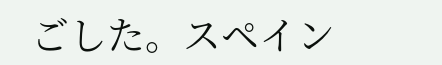ごした。スペイン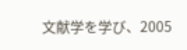文献学を学び、2005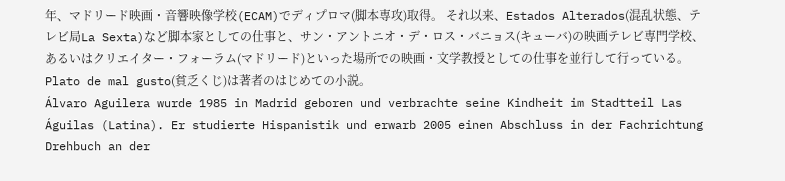年、マドリード映画・音響映像学校(ECAM)でディプロマ(脚本専攻)取得。 それ以来、Estados Alterados(混乱状態、テレビ局La Sexta)など脚本家としての仕事と、サン・アントニオ・デ・ロス・バニョス(キューバ)の映画テレビ専門学校、あるいはクリエイター・フォーラム(マドリード)といった場所での映画・文学教授としての仕事を並行して行っている。Plato de mal gusto(貧乏くじ)は著者のはじめての小説。
Álvaro Aguilera wurde 1985 in Madrid geboren und verbrachte seine Kindheit im Stadtteil Las Águilas (Latina). Er studierte Hispanistik und erwarb 2005 einen Abschluss in der Fachrichtung Drehbuch an der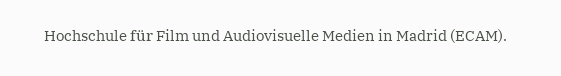Hochschule für Film und Audiovisuelle Medien in Madrid (ECAM).